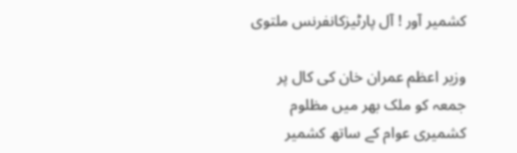کشمیر آور ! آل پارٹیزکانفرنس ملتوی

وزیر اعظم عمران خان کی کال پر جمعہ کو ملک بھر میں مظلوم کشمیری عوام کے ساتھ کشمیر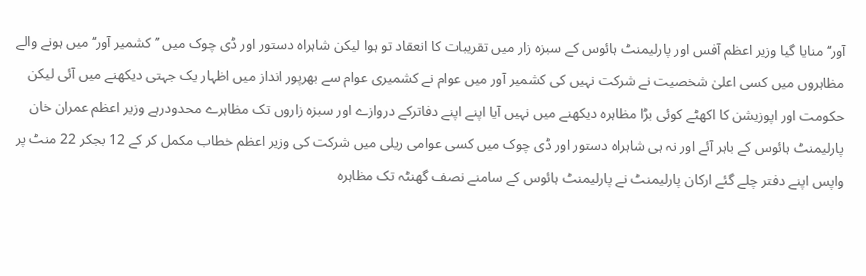آور‘‘ منایا گیا وزیر اعظم آفس اور پارلیمنٹ ہائوس کے سبزہ زار میں تقریبات کا انعقاد تو ہوا لیکن شاہراہ دستور اور ڈی چوک میں ’’کشمیر آور‘‘میں ہونے والے مظاہروں میں کسی اعلیٰ شخصیت نے شرکت نہیں کی کشمیر آور میں عوام نے کشمیری عوام سے بھرپور انداز میں اظہار یک جہتی دیکھنے میں آئی لیکن حکومت اور اپوزیشن کا اکھٹے کوئی بڑا مظاہرہ دیکھنے میں نہیں آیا اپنے اپنے دفاترکے دروازے اور سبزہ زاروں تک مظاہرے محدودرہے وزیر اعظم عمران خان پارلیمنٹ ہائوس کے باہر آئے اور نہ ہی شاہراہ دستور اور ڈی چوک میں کسی عوامی ریلی میں شرکت کی وزیر اعظم خطاب مکمل کر کے 12 بجکر 22 منٹ پر واپس اپنے دفتر چلے گئے ارکان پارلیمنٹ نے پارلیمنٹ ہائوس کے سامنے نصف گھنٹہ تک مظاہرہ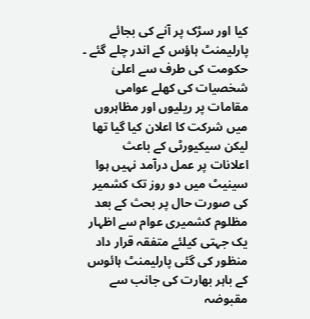کیا اور سڑک پر آنے کی بجائے پارلیمنٹ ہاؤس کے اندر چلے گئے ۔ حکومت کی طرف سے اعلیٰ شخصیات کی کھلے عوامی مقامات پر ریلیوں اور مظاہروں میں شرکت کا اعلان کیا گیا تھا لیکن سیکیورٹی کے باعث اعلانات پر عمل درآمد نہیں ہوا سینیٹ میں دو روز تک کشمیر کی صورت حال پر بحث کے بعد مظلوم کشمیری عوام سے اظہار یک جہتی کیلئے متفقہ قرار داد منظور کی گئی پارلیمنٹ ہائوس کے باہر بھارت کی جانب سے مقبوضہ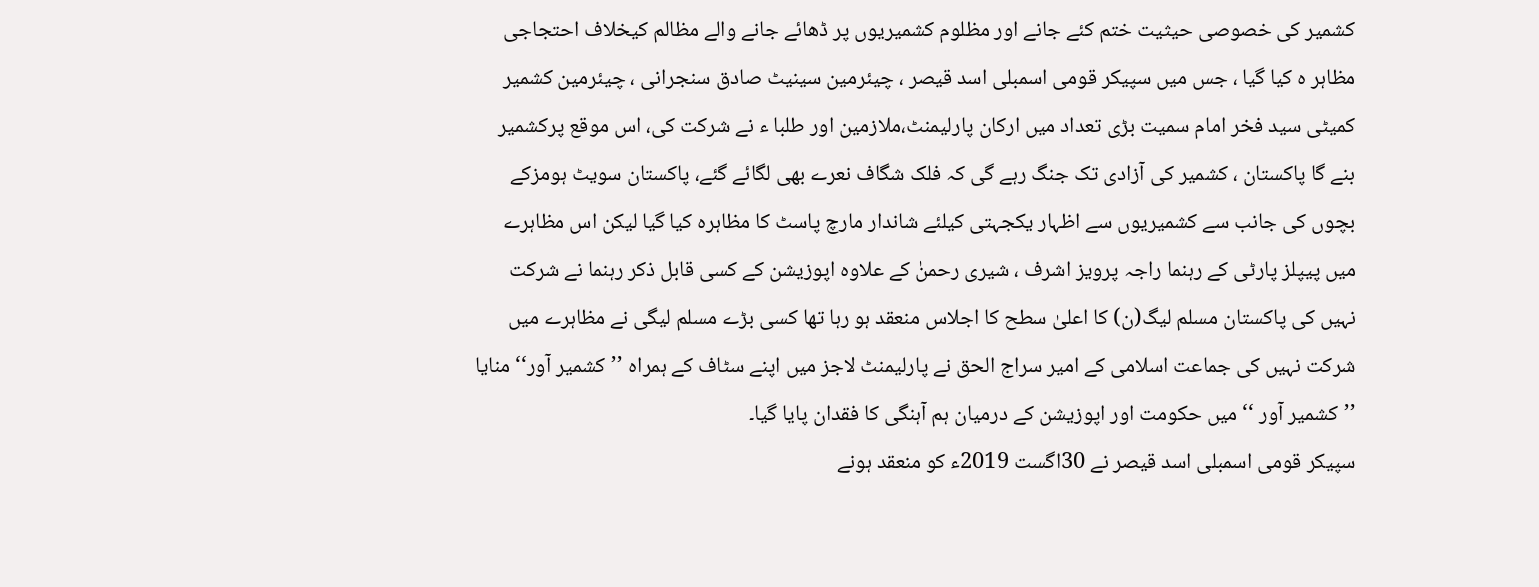کشمیر کی خصوصی حیثیت ختم کئے جانے اور مظلوم کشمیریوں پر ڈھائے جانے والے مظالم کیخلاف احتجاجی مظاہر ہ کیا گیا ، جس میں سپیکر قومی اسمبلی اسد قیصر ، چیئرمین سینیٹ صادق سنجرانی ، چیئرمین کشمیر کمیٹی سید فخر امام سمیت بڑی تعداد میں ارکان پارلیمنٹ،ملازمین اور طلبا ء نے شرکت کی، اس موقع پرکشمیر بنے گا پاکستان ، کشمیر کی آزادی تک جنگ رہے گی کہ فلک شگاف نعرے بھی لگائے گئے، پاکستان سویٹ ہومزکے بچوں کی جانب سے کشمیریوں سے اظہار یکجہتی کیلئے شاندار مارچ پاسٹ کا مظاہرہ کیا گیا لیکن اس مظاہرے میں پیپلز پارٹی کے رہنما راجہ پرویز اشرف ، شیری رحمنٰ کے علاوہ اپوزیشن کے کسی قابل ذکر رہنما نے شرکت نہیں کی پاکستان مسلم لیگ(ن) کا اعلیٰ سطح کا اجلاس منعقد ہو رہا تھا کسی بڑے مسلم لیگی نے مظاہرے میں شرکت نہیں کی جماعت اسلامی کے امیر سراج الحق نے پارلیمنٹ لاجز میں اپنے سٹاف کے ہمراہ ’’کشمیر آور‘‘ منایا ’’کشمیر آور ‘‘ میں حکومت اور اپوزیشن کے درمیان ہم آہنگی کا فقدان پایا گیا۔
سپیکر قومی اسمبلی اسد قیصر نے 30اگست 2019ء کو منعقد ہونے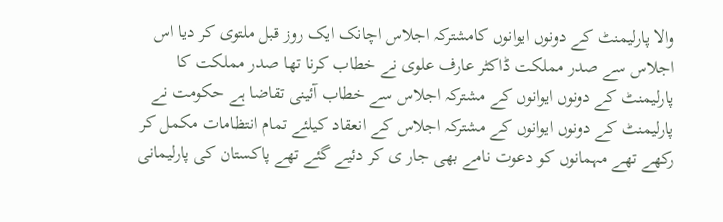والا پارلیمنٹ کے دونوں ایوانوں کامشترکہ اجلاس اچانک ایک روز قبل ملتوی کر دیا اس اجلاس سے صدر مملکت ڈاکٹر عارف علوی نے خطاب کرنا تھا صدر مملکت کا پارلیمنٹ کے دونوں ایوانوں کے مشترکہ اجلاس سے خطاب آئینی تقاضا ہے حکومت نے پارلیمنٹ کے دونوں ایوانوں کے مشترکہ اجلاس کے انعقاد کیلئے تمام انتظامات مکمل کر رکھے تھے مہمانوں کو دعوت نامے بھی جار ی کر دئیے گئے تھے پاکستان کی پارلیمانی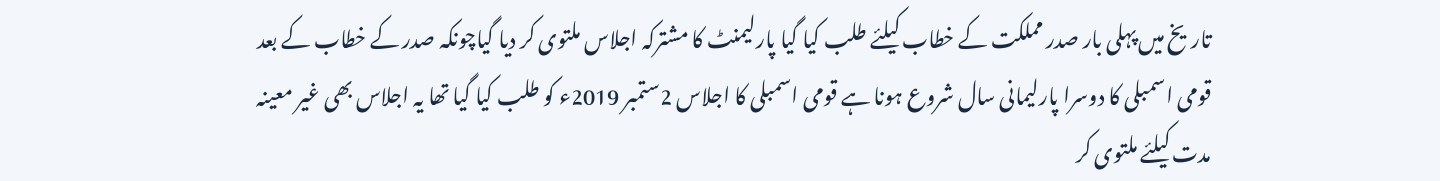تاریخ میں پہلی بار صدر مملکت کے خطاب کیلئے طلب کیا گیا پارلیمنٹ کا مشترکہ اجلاس ملتوی کر دیا گیاچونکہ صدر کے خطاب کے بعد قومی اسمبلی کا دوسرا پارلیمانی سال شروع ہونا ہے قومی اسمبلی کا اجلاس 2ستمبر 2019ء کو طلب کیا گیا تھا یہ اجلاس بھی غیر معینہ مدت کیلئے ملتوی کر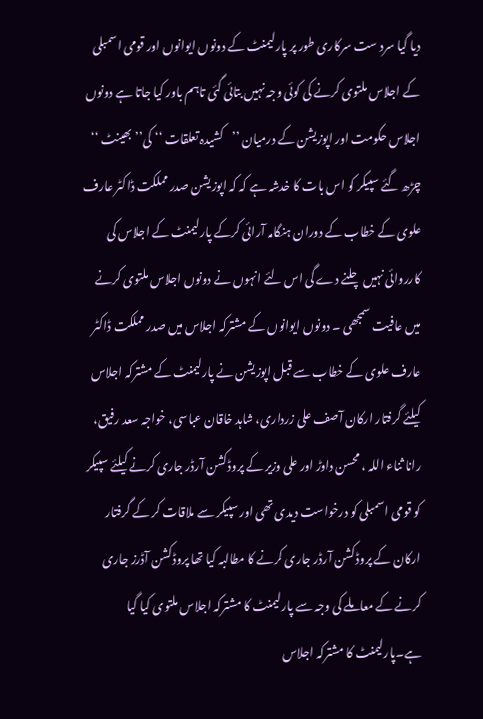دیا گیا سرد ست سرکاری طور پر پارلیمنٹ کے دونوں ایوانوں اور قومی اسمبلی کے اجلاس ملتوی کرنے کی کوئی وجہ نہیں بتائی گئی تاہم باور کیا جاتا ہے دونوں اجلاس حکومت اور اپوزیشن کے درمیان ’’کشیدہ تعلقات ‘‘ کی’’ بھینٹ ‘‘ چڑھ گئے سپیکر کو اس بات کا خدشہ ہے کہ کہ اپوزیشن صدر مملکت ڈاکٹر عارف علوی کے خطاب کے دوران ہنگامہ آرائی کرکے پارلیمنٹ کے اجلاس کی کارروائی نہیں چلنے دے گی اس لئے انہوں نے دونوں اجلاس ملتوی کرنے میں عافیت سمجھی ۔ دونوں ایوانوں کے مشترکہ اجلاس میں صدر مملکت ڈاکٹر عارف علوی کے خطاب سے قبل اپوزیشن نے پارلیمنٹ کے مشترکہ اجلاس کیلئے گرفتار ارکان آصف علی زرداری، شاہد خاقان عباسی، خواجہ سعد رفیق، رانا ثناء اللہ ، محسن داوڑ اور علی وزیر کے پروڈکشن آرڈر جاری کرنے کیلئے سپیکر کو قومی اسمبلی کو درخواست دیدی تھی اور سپیکر سے ملاقات کر کے گرفتار ارکان کے پروڈکشن آرڈر جاری کرنے کا مطالبہ کیا تھا پروڈکشن آڈرز جاری کرنے کے معاملے کی وجہ سے پارلیمنٹ کا مشترکہ اجلاس ملتوی کیا گیا ہے۔پارلیمنٹ کا مشترکہ اجلاس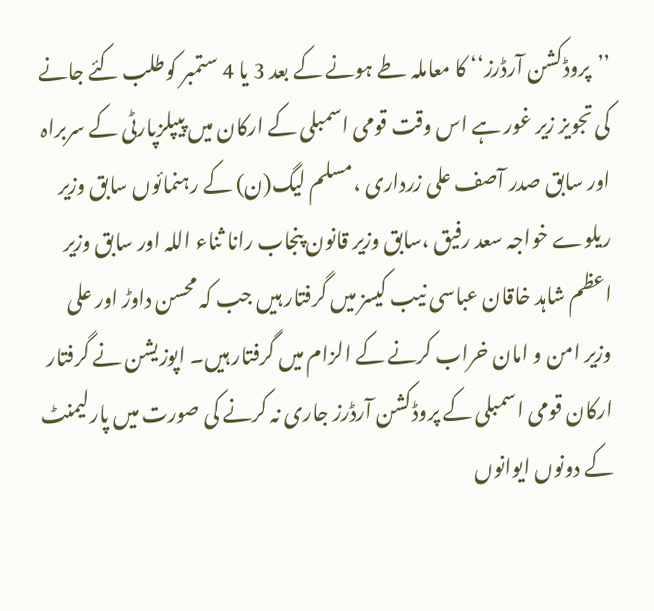’’پروڈکشن آرڈرز‘‘ کا معاملہ طے ہونے کے بعد 3 یا 4 ستمبر کوطلب کئے جانے کی تجویز زیر غور ہے اس وقت قومی اسمبلی کے ارکان میں پیپلزپارٹی کے سربراہ اور سابق صدر آصف علی زرداری ،مسلم لیگ(ن) کے رہنمائوں سابق وزیر ریلوے خواجہ سعد رفیق ،سابق وزیر قانون پنجاب رانا ثناء اللہ اور سابق وزیر اعظم شاہد خاقان عباسی نیب کیسز میں گرفتار ہیں جب کہ محسن داوڑ اور علی وزیر امن و امان خراب کرنے کے الزام میں گرفتار ہیں۔ اپوزیشن نے گرفتار ارکان قومی اسمبلی کے پروڈکشن آرڈرز جاری نہ کرنے کی صورت میں پارلیمنٹ کے دونوں ایوانوں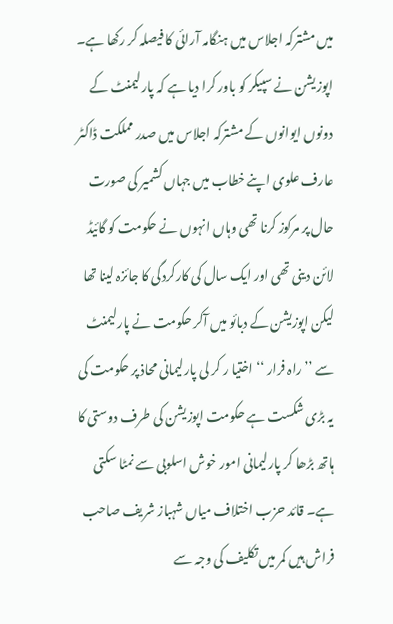میں مشترکہ اجلاس میں ہنگامہ آرائی کا فیصلہ کر رکھا ہے۔ اپوزیشن نے سپیکر کو باور کرا دیا ہے کہ پارلیمنٹ کے دونوں ایوانوں کے مشترکہ اجلاس میں صدر مملکت ڈاکٹر عارف علوی اپنے خطاب میں جہاں کشمیر کی صورت حال پر مرکوز کرنا تھی وہاں انہوں نے حکومت کو گائیڈ لائن دینی تھی اور ایک سال کی کارکردگی کا جائزہ لینا تھا لیکن اپوزیشن کے دبائو میں آکر حکومت نے پارلیمنٹ سے ’’راہ فرار ‘‘ اختیا ر کر لی پارلیمانی محاذ پر حکومت کی یہ بڑی شکست ہے حکومت اپوزیشن کی طرف دوستی کا ہاتھ بڑھا کر پارلیمانی امور خوش اسلوبی سے نمٹا سکتی ہے۔ قائد حزب اختلاف میاں شہباز شریف صاحب فراش ہیں کمر میں تکلیف کی وجہ سے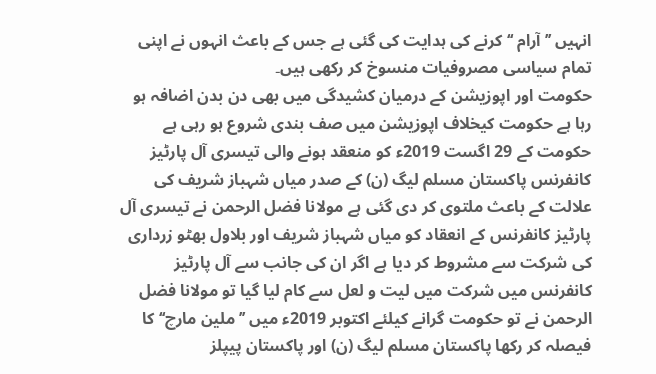انہیں ’’ آرام ‘‘ کرنے کی ہدایت کی گئی ہے جس کے باعث انہوں نے اپنی تمام سیاسی مصروفیات منسوخ کر رکھی ہیں۔
حکومت اور اپوزیشن کے درمیان کشیدگی میں بھی دن بدن اضافہ ہو رہا ہے حکومت کیخلاف اپوزیشن میں صف بندی شروع ہو رہی ہے حکومت کے 29 اگست 2019ء کو منعقد ہونے والی تیسری آل پارٹیز کانفرنس پاکستان مسلم لیگ (ن) کے صدر میاں شہباز شریف کی علالت کے باعث ملتوی کر دی گئی ہے مولانا فضل الرحمن نے تیسری آل پارٹیز کانفرنس کے انعقاد کو میاں شہباز شریف اور بلاول بھٹو زرداری کی شرکت سے مشروط کر دیا ہے اگر ان کی جانب سے آل پارٹیز کانفرنس میں شرکت میں لیت و لعل سے کام لیا گیا تو مولانا فضل الرحمن نے تو حکومت گرانے کیلئے اکتوبر 2019ء میں ’’ ملین مارچ‘‘ کا فیصلہ کر رکھا پاکستان مسلم لیگ (ن) اور پاکستان پیپلز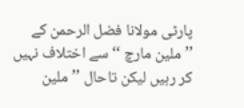پارٹی مولانا فضل الرحمن کے ’’ملین مارچ ‘‘ سے اختلاف نہیں کر رہیں لیکن تاحال ’’ملین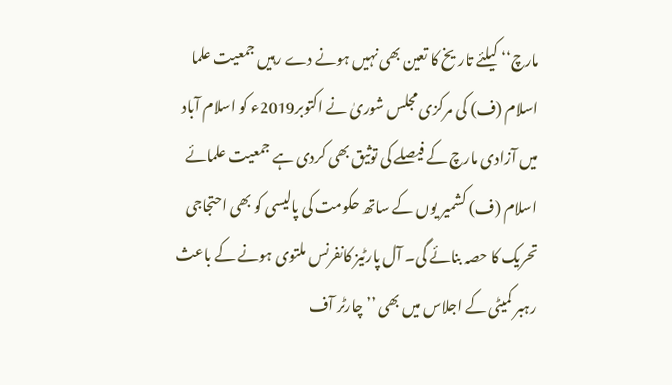مارچ‘‘ کیلئے تاریخ کا تعین بھی نہیں ہونے دے رہیں جمعیت علما اسلام (ف) کی مرکزی مجلس شوریٰ نے اکتوبر2019ء کو اسلام آباد میں آزادی مارچ کے فیصلے کی توثیق بھی کردی ہے جمعیت علمائے اسلام (ف) کشمیر یوں کے ساتھ حکومت کی پالیسی کو بھی احتجاجی تحریک کا حصہ بنائے گی۔ آل پارٹیز کانفرنس ملتوی ہونے کے باعث رہبر کمیٹی کے اجلاس میں بھی ’’چارٹر آف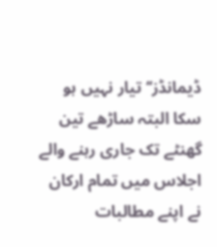ڈیمانڈز‘‘ تیار نہیں ہو سکا البتہ ساڑھے تین گھنٹے تک جاری رہنے والے اجلاس میں تمام ارکان نے اپنے مطالبات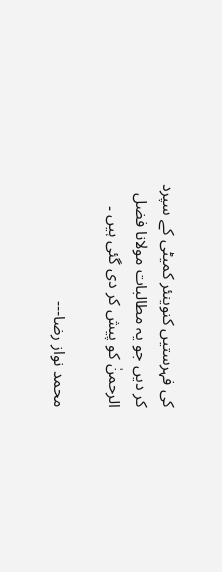کی فہرستیں کنوینئر کمیٹی کے سپرد کر دیں جو یہ مطالبات مولانا فضل الرحمنٰ کو پیش کر دی گئی ہیں ۔

محمد نواز رضا---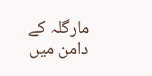مارگلہ کے دامن میں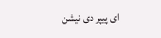ای پیپر دی نیشن